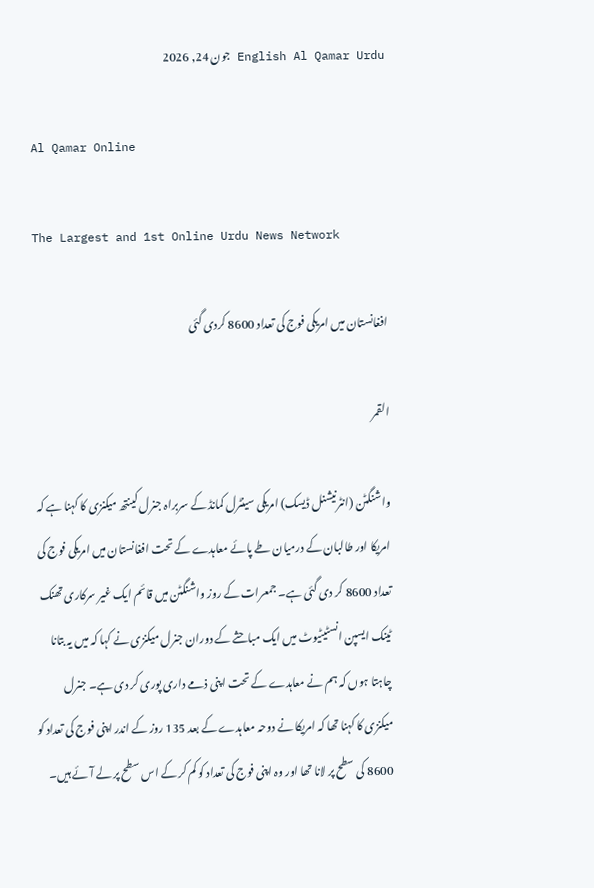English Al Qamar Urdu جون 24, 2026

Al Qamar Online

The Largest and 1st Online Urdu News Network

افغانستان میں امریکی فوج کی تعداد 8600 کردی گئی

القمر

واشنگٹن (انٹرنیشنل ڈیسک) امریکی سینٹرل کمانڈ کے سربراہ جنرل کینتھ میکنزی کا کہنا ہے کہ امریکا اور طالبان کے درمیان طے پائے معاہدے کے تحت افغانستان میں امریکی فوج کی تعداد 8600 کر دی گئی ہے۔ جمعرات کے روز واشنگٹن میں قائم ایک غیر سرکاری تھنک ٹینک ایسپن انسٹیٹیوٹ میں ایک مباحثے کے دوران جنرل میکنزی نے کہا کہ میں یہ بتانا چاہتا ہوں کہ ہم نے معاہدے کے تحت اپنی ذمے داری پوری کر دی ہے۔ جنرل میکنزی کا کہنا تھا کہ امریکا نے دوحہ معاہدے کے بعد 135 روز کے اندر اپنی فوج کی تعداد کو 8600 کی سطح پر لانا تھا اور وہ اپنی فوج کی تعداد کو کم کر کے اس سطح پر لے آئے ہیں۔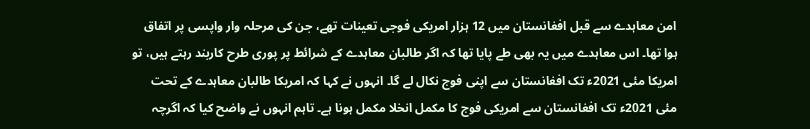امن معاہدے سے قبل افغانستان میں 12 ہزار امریکی فوجی تعینات تھے، جن کی مرحلہ وار واپسی پر اتفاق ہوا تھا۔ اس معاہدے میں یہ بھی طے پایا تھا کہ اگر طالبان معاہدے کے شرائط پر پوری طرح کاربند رہتے ہیں، تو امریکا مئی 2021ء تک افغانستان سے اپنی فوج نکال لے گا۔ انہوں نے کہا کہ امریکا طالبان معاہدے کے تحت مئی 2021ء تک افغانستان سے امریکی فوج کا مکمل انخلا مکمل ہونا ہے۔ تاہم انہوں نے واضح کیا کہ اگرچہ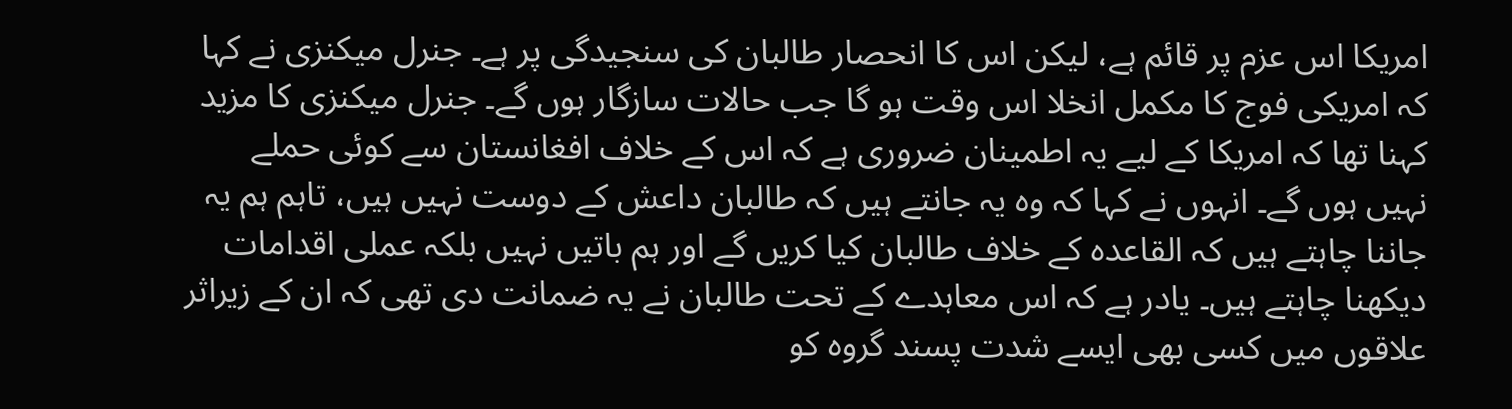امریکا اس عزم پر قائم ہے، لیکن اس کا انحصار طالبان کی سنجیدگی پر ہے۔ جنرل میکنزی نے کہا کہ امریکی فوج کا مکمل انخلا اس وقت ہو گا جب حالات سازگار ہوں گے۔ جنرل میکنزی کا مزید کہنا تھا کہ امریکا کے لیے یہ اطمینان ضروری ہے کہ اس کے خلاف افغانستان سے کوئی حملے نہیں ہوں گے۔ انہوں نے کہا کہ وہ یہ جانتے ہیں کہ طالبان داعش کے دوست نہیں ہیں، تاہم ہم یہ جاننا چاہتے ہیں کہ القاعدہ کے خلاف طالبان کیا کریں گے اور ہم باتیں نہیں بلکہ عملی اقدامات دیکھنا چاہتے ہیں۔ یادر ہے کہ اس معاہدے کے تحت طالبان نے یہ ضمانت دی تھی کہ ان کے زیراثر علاقوں میں کسی بھی ایسے شدت پسند گروہ کو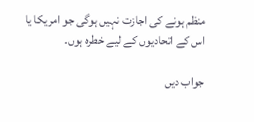منظم ہونے کی اجازت نہیں ہوگی جو امریکا یا اس کے اتحادیوں کے لیے خطرہ ہوں۔

جواب دیں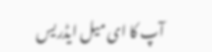آپ کا ای میل ایڈریس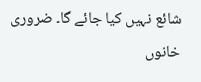شائع نہیں کیا جائے گا۔ ضروری خانوں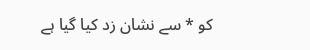کو * سے نشان زد کیا گیا ہے